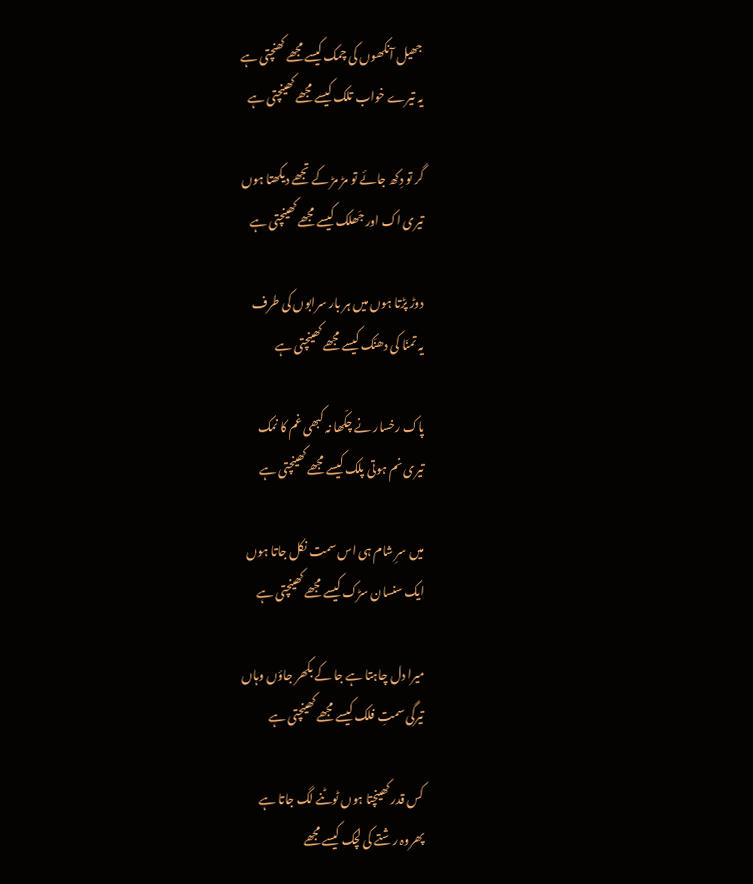جھیل آنکھوں کی چمک کیسے مجھے کھنچتی ہے
یہ تیرے خواب تلک کیسے مجھے کھینچتی ہے

گر تو دِکھ جائے تو مڑ مڑ کے تجھے دیکھتا ہوں
تیری اک اور جَھلک کیسے مجھے کھینچتی ہے

دوڑ پڑتا ہوں میں ہر بار سرابوں کی طرف
یہ تمنّا کی دھنَک کیسے مجھے کھینچتی ہے

پاک رخسار نے چکّھا نہ کبھی غم کا نمک
تیری نم ہوتی پلک کیسے مجھے کھینچتی ہے

میں سرِ شام ہی اس سمت نکل جاتا ہوں
ایک سنسان سڑک کیسے مجھے کھینچتی ہے

میرا دل چاہتا ہے جا کے بکھر جاؤں وہاں
تیرگی سمتِ فلک کیسے مجھے کھینچتی ہے

کس قدر کھینچتا ہوں ٹوٹنے لگ جاتا ہے
پھروہ رشتے کی لچک کیسے مجھے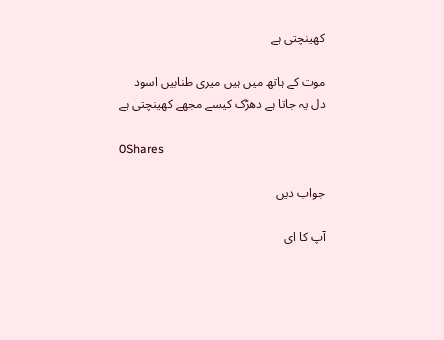کھینچتی ہے

موت کے ہاتھ میں ہیں میری طنابیں اسود
دل یہ جاتا ہے دھڑک کیسے مجھے کھینچتی ہے

0Shares

جواب دیں

آپ کا ای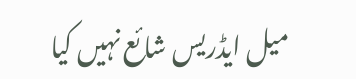میل ایڈریس شائع نہیں کیا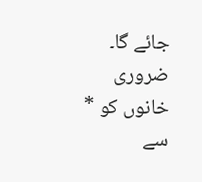جائے گا۔ ضروری خانوں کو * سے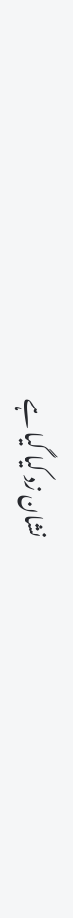نشان زد کیا گیا ہے